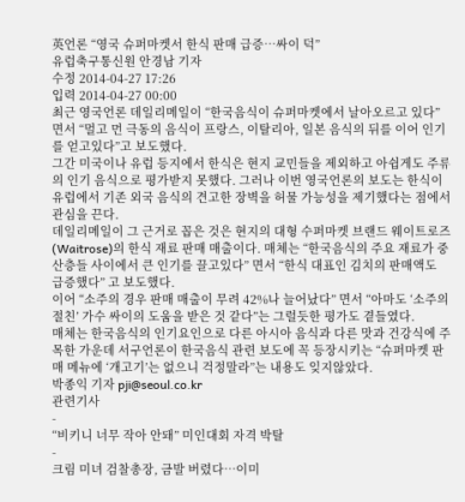英언론 “영국 슈퍼마켓서 한식 판매 급증…싸이 덕”
유럽축구통신원 안경남 기자
수정 2014-04-27 17:26
입력 2014-04-27 00:00
최근 영국언론 데일리메일이 “한국음식이 슈퍼마켓에서 날아오르고 있다” 면서 “멀고 먼 극동의 음식이 프랑스, 이탈리아, 일본 음식의 뒤를 이어 인기를 얻고있다”고 보도했다.
그간 미국이나 유럽 등지에서 한식은 현지 교민들을 제외하고 아쉽게도 주류의 인기 음식으로 평가받지 못했다. 그러나 이번 영국언론의 보도는 한식이 유럽에서 기존 외국 음식의 견고한 장벽을 허물 가능성을 제기했다는 점에서 관심을 끈다.
데일리메일이 그 근거로 꼽은 것은 현지의 대형 수퍼마켓 브랜드 웨이트로즈(Waitrose)의 한식 재료 판매 매출이다. 매체는 “한국음식의 주요 재료가 중산층들 사이에서 큰 인기를 끌고있다” 면서 “한식 대표인 김치의 판매액도 급증했다” 고 보도했다.
이어 “소주의 경우 판매 매출이 무려 42%나 늘어났다” 면서 “아마도 ‘소주의 절친’ 가수 싸이의 도움을 받은 것 같다”는 그럴듯한 평가도 곁들였다.
매체는 한국음식의 인기요인으로 다른 아시아 음식과 다른 맛과 건강식에 주목한 가운데 서구언론이 한국음식 관련 보도에 꼭 등장시키는 “슈퍼마켓 판매 메뉴에 ‘개고기’는 없으니 걱정말라”는 내용도 잊지않았다.
박종익 기자 pji@seoul.co.kr
관련기사
-
“비키니 너무 작아 안돼” 미인대회 자격 박탈
-
크림 미녀 검찰총장, 금발 버렸다…이미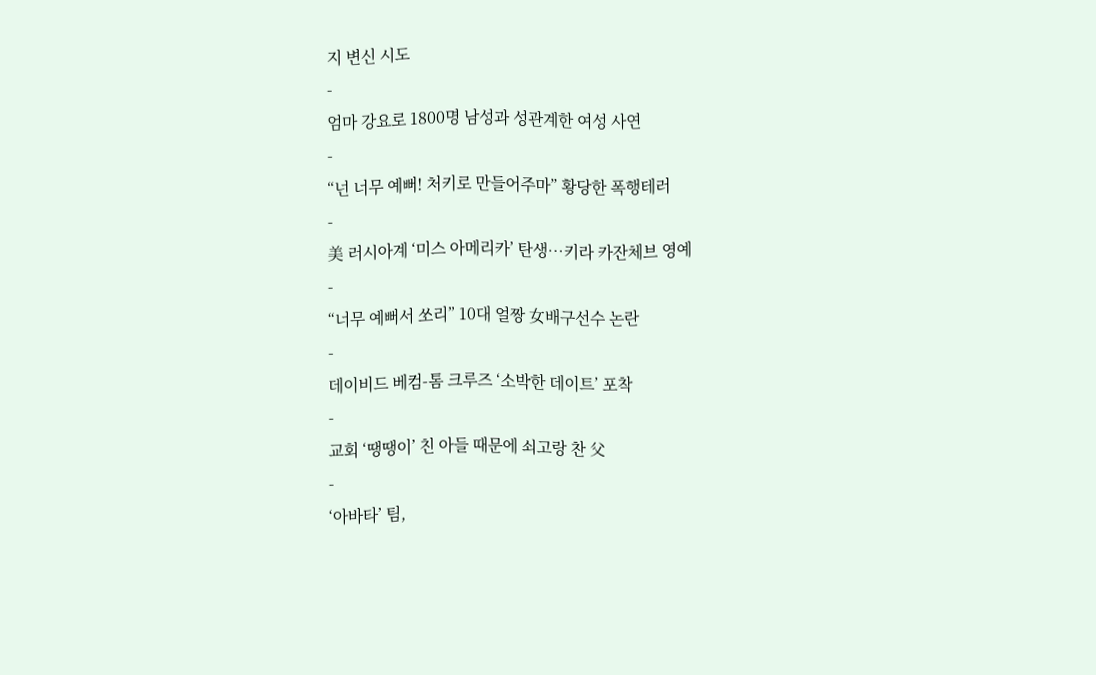지 변신 시도
-
엄마 강요로 1800명 남성과 성관계한 여성 사연
-
“넌 너무 예뻐! 처키로 만들어주마” 황당한 폭행테러
-
美 러시아계 ‘미스 아메리카’ 탄생…키라 카잔체브 영예
-
“너무 예뻐서 쏘리” 10대 얼짱 女배구선수 논란
-
데이비드 베컴-톰 크루즈 ‘소박한 데이트’ 포착
-
교회 ‘땡땡이’ 친 아들 때문에 쇠고랑 찬 父
-
‘아바타’ 팀,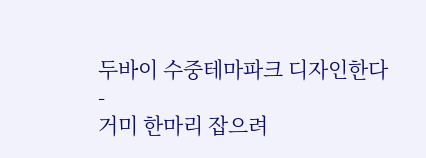두바이 수중테마파크 디자인한다
-
거미 한마리 잡으려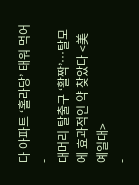다 아파트 ‘홀라당’ 태워 먹어
-
대머리 탈출구 ‘활짝’…탈모에 효과적인 약 찾았다 <美 예일대>
-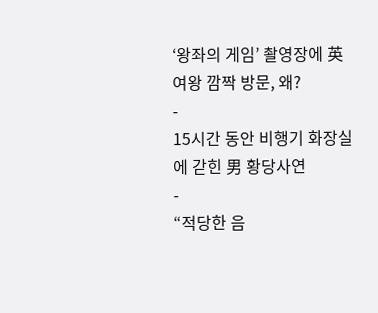‘왕좌의 게임’ 촬영장에 英 여왕 깜짝 방문, 왜?
-
15시간 동안 비행기 화장실에 갇힌 男 황당사연
-
“적당한 음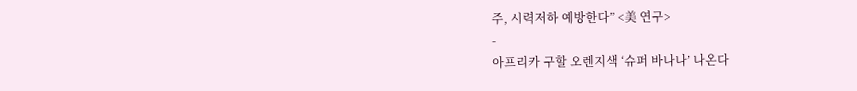주, 시력저하 예방한다” <美 연구>
-
아프리카 구할 오렌지색 ‘슈퍼 바나나’ 나온다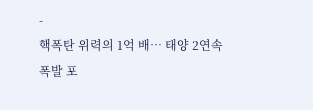-
핵폭탄 위력의 1억 배… 태양 2연속 폭발 포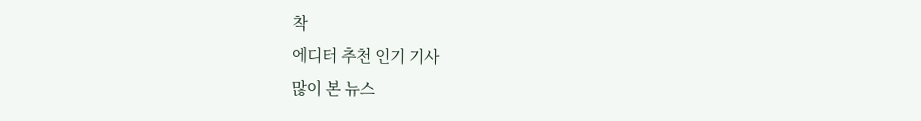착
에디터 추천 인기 기사
많이 본 뉴스